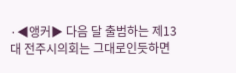·◀앵커▶ 다음 달 출범하는 제13대 전주시의회는 그대로인듯하면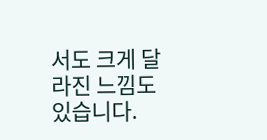서도 크게 달라진 느낌도 있습니다.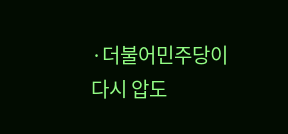·더불어민주당이 다시 압도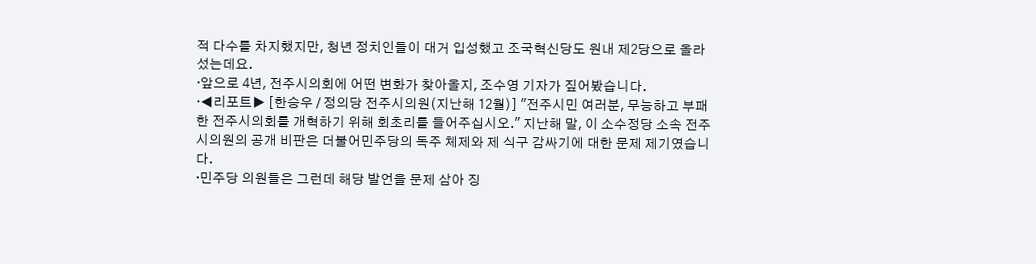적 다수를 차지했지만, 청년 정치인들이 대거 입성했고 조국혁신당도 원내 제2당으로 올라섰는데요.
·앞으로 4년, 전주시의회에 어떤 변화가 찾아올지, 조수영 기자가 짚어봤습니다.
·◀리포트▶ [한승우 / 정의당 전주시의원(지난해 12월)] "전주시민 여러분, 무능하고 부패한 전주시의회를 개혁하기 위해 회초리를 들어주십시오." 지난해 말, 이 소수정당 소속 전주시의원의 공개 비판은 더불어민주당의 독주 체제와 제 식구 감싸기에 대한 문제 제기였습니다.
·민주당 의원들은 그런데 해당 발언을 문제 삼아 징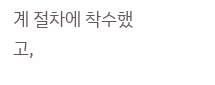계 절차에 착수했고,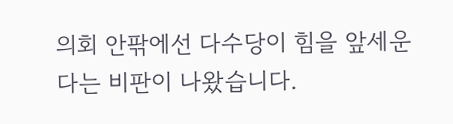의회 안팎에선 다수당이 힘을 앞세운다는 비판이 나왔습니다.